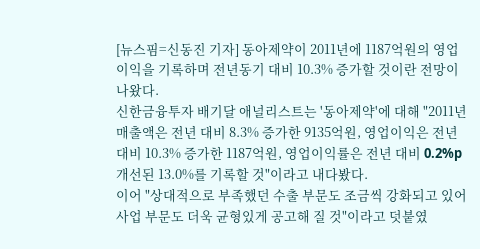[뉴스핌=신동진 기자] 동아제약이 2011년에 1187억원의 영업이익을 기록하며 전년동기 대비 10.3% 증가할 것이란 전망이 나왔다.
신한금융투자 배기달 애널리스트는 '동아제약'에 대해 "2011년 매출액은 전년 대비 8.3% 증가한 9135억원, 영업이익은 전년 대비 10.3% 증가한 1187억원, 영업이익률은 전년 대비 0.2%p 개선된 13.0%를 기록할 것"이라고 내다봤다.
이어 "상대적으로 부족했던 수출 부문도 조금씩 강화되고 있어 사업 부문도 더욱 균형있게 공고해 질 것"이라고 덧붙였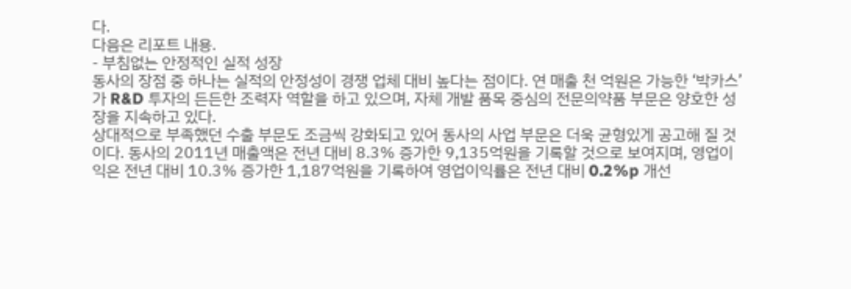다.
다음은 리포트 내용.
- 부침없는 안정적인 실적 성장
동사의 장점 중 하나는 실적의 안정성이 경쟁 업체 대비 높다는 점이다. 연 매출 천 억원은 가능한 ‘박카스’가 R&D 투자의 든든한 조력자 역할을 하고 있으며, 자체 개발 품목 중심의 전문의약품 부문은 양호한 성장을 지속하고 있다.
상대적으로 부족했던 수출 부문도 조금씩 강화되고 있어 동사의 사업 부문은 더욱 균형있게 공고해 질 것이다. 동사의 2011년 매출액은 전년 대비 8.3% 증가한 9,135억원을 기록할 것으로 보여지며, 영업이익은 전년 대비 10.3% 증가한 1,187억원을 기록하여 영업이익률은 전년 대비 0.2%p 개선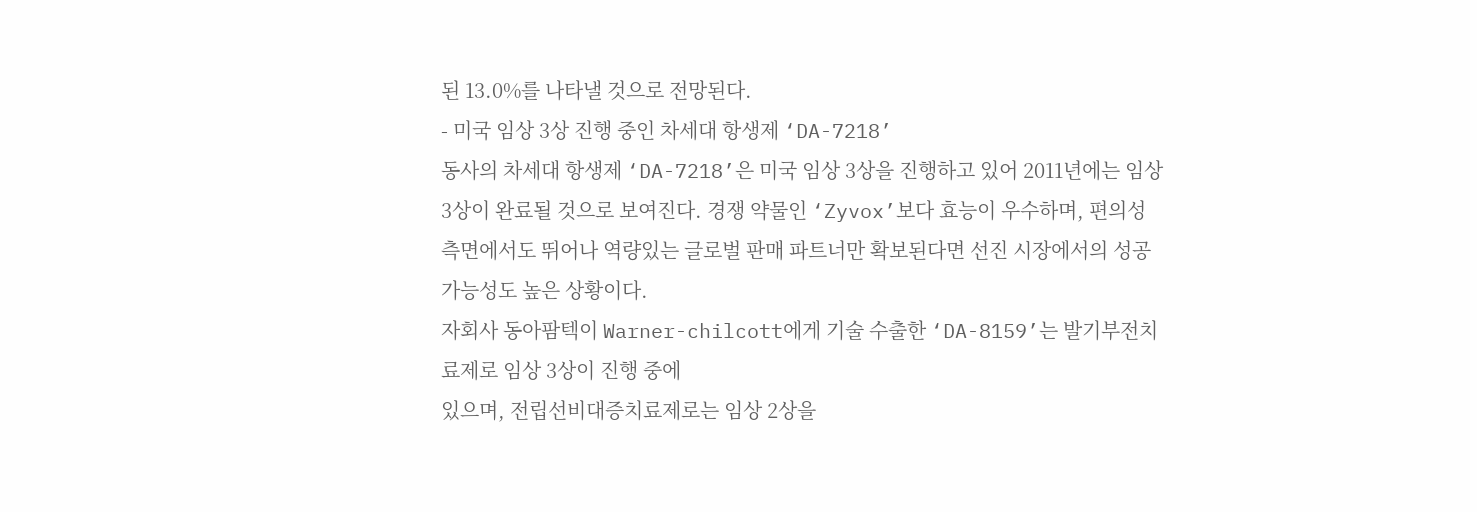된 13.0%를 나타낼 것으로 전망된다.
- 미국 임상 3상 진행 중인 차세대 항생제 ‘DA-7218’
동사의 차세대 항생제 ‘DA-7218’은 미국 임상 3상을 진행하고 있어 2011년에는 임상 3상이 완료될 것으로 보여진다. 경쟁 약물인 ‘Zyvox’보다 효능이 우수하며, 편의성 측면에서도 뛰어나 역량있는 글로벌 판매 파트너만 확보된다면 선진 시장에서의 성공 가능성도 높은 상황이다.
자회사 동아팜텍이 Warner-chilcott에게 기술 수출한 ‘DA-8159’는 발기부전치료제로 임상 3상이 진행 중에
있으며, 전립선비대증치료제로는 임상 2상을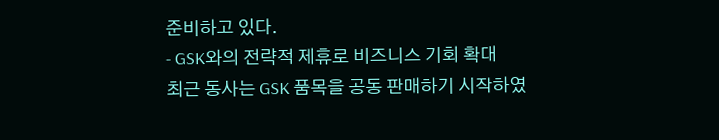준비하고 있다.
- GSK와의 전략적 제휴로 비즈니스 기회 확대
최근 동사는 GSK 품목을 공동 판매하기 시작하였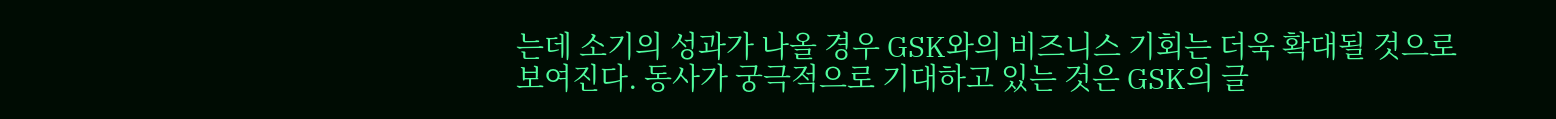는데 소기의 성과가 나올 경우 GSK와의 비즈니스 기회는 더욱 확대될 것으로 보여진다. 동사가 궁극적으로 기대하고 있는 것은 GSK의 글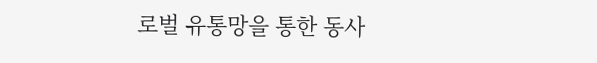로벌 유통망을 통한 동사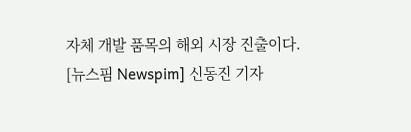자체 개발 품목의 해외 시장 진출이다.
[뉴스핌 Newspim] 신동진 기자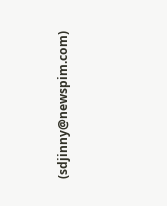(sdjinny@newspim.com)